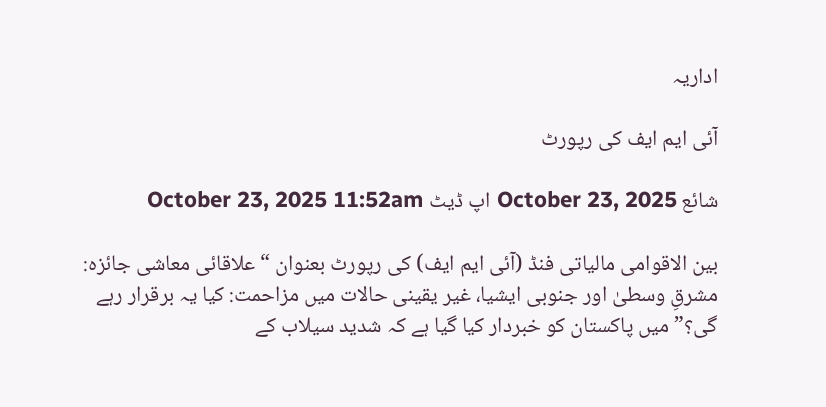اداریہ

آئی ایم ایف کی رپورٹ

شائع October 23, 2025 اپ ڈیٹ October 23, 2025 11:52am

بین الاقوامی مالیاتی فنڈ (آئی ایم ایف) کی رپورٹ بعنوان “علاقائی معاشی جائزہ: مشرقِ وسطیٰ اور جنوبی ایشیا، غیر یقینی حالات میں مزاحمت: کیا یہ برقرار رہے گی؟” میں پاکستان کو خبردار کیا گیا ہے کہ شدید سیلاب کے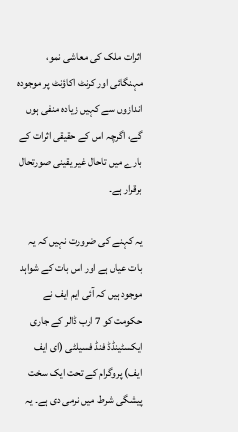اثرات ملک کی معاشی نمو، مہنگائی اور کرنٹ اکاؤنٹ پر موجودہ اندازوں سے کہیں زیادہ منفی ہوں گے، اگرچہ اس کے حقیقی اثرات کے بارے میں تاحال غیر یقینی صورتحال برقرار ہے۔

یہ کہنے کی ضرورت نہیں کہ یہ بات عیاں ہے اور اس بات کے شواہد موجود ہیں کہ آئی ایم ایف نے حکومت کو 7 ارب ڈالر کے جاری ایکسٹینڈڈ فنڈ فسیلٹی (ای ایف ایف) پروگرام کے تحت ایک سخت پیشگی شرط میں نرمی دی ہے۔ یہ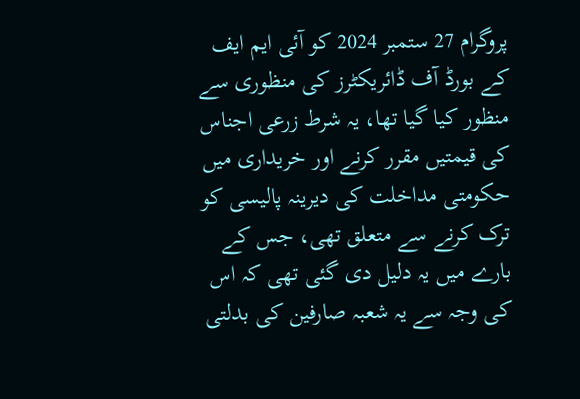پروگرام 27 ستمبر 2024 کو آئی ایم ایف کے بورڈ آف ڈائریکٹرز کی منظوری سے منظور کیا گیا تھا، یہ شرط زرعی اجناس کی قیمتیں مقرر کرنے اور خریداری میں حکومتی مداخلت کی دیرینہ پالیسی کو ترک کرنے سے متعلق تھی، جس کے بارے میں یہ دلیل دی گئی تھی کہ اس کی وجہ سے یہ شعبہ صارفین کی بدلتی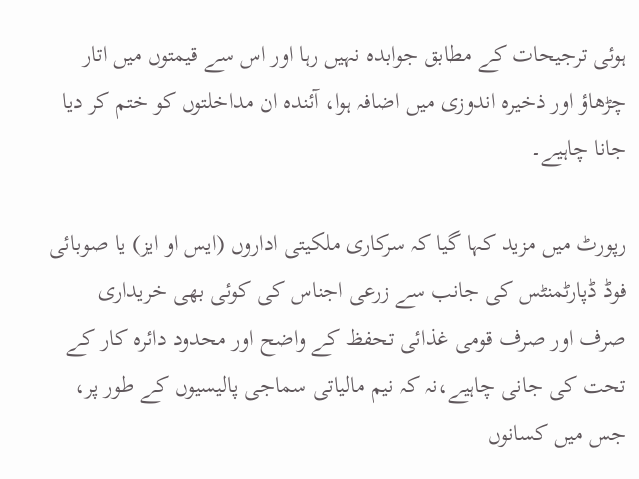ہوئی ترجیحات کے مطابق جوابدہ نہیں رہا اور اس سے قیمتوں میں اتار چڑھاؤ اور ذخیرہ اندوزی میں اضافہ ہوا، آئندہ ان مداخلتوں کو ختم کر دیا جانا چاہیے۔

رپورٹ میں مزید کہا گیا کہ سرکاری ملکیتی اداروں (ایس او ایز) یا صوبائی فوڈ ڈپارٹمنٹس کی جانب سے زرعی اجناس کی کوئی بھی خریداری صرف اور صرف قومی غذائی تحفظ کے واضح اور محدود دائرہ کار کے تحت کی جانی چاہیے،نہ کہ نیم مالیاتی سماجی پالیسیوں کے طور پر، جس میں کسانوں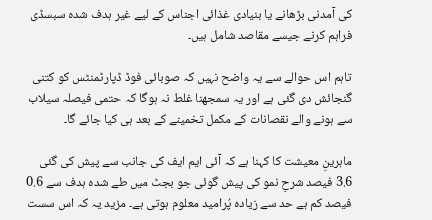کی آمدنی بڑھانے یا بنیادی غذائی اجناس کے لیے غیر ہدف شدہ سبسڈی فراہم کرنے جیسے مقاصد شامل ہیں۔

تاہم اس حوالے سے یہ واضح نہیں کہ صوبائی فوڈ ڈپارٹمنٹس کو کتنی گنجائش دی گئی ہے اور یہ سمجھنا غلط نہ ہوگا کہ حتمی فیصلہ سیلاب سے ہونے والے نقصانات کے مکمل تخمینے کے بعد ہی کیا جائے گا۔

ماہرینِ معیشت کا کہنا ہے کہ آئی ایم ایف کی جانب سے پیش کی گئی 3.6 فیصد شرحِ نمو کی پیش گوئی جو بجٹ میں طے شدہ ہدف سے 0.6 فیصد کم ہے حد سے زیادہ پُرامید معلوم ہوتی ہے۔ مزید یہ کہ اس سست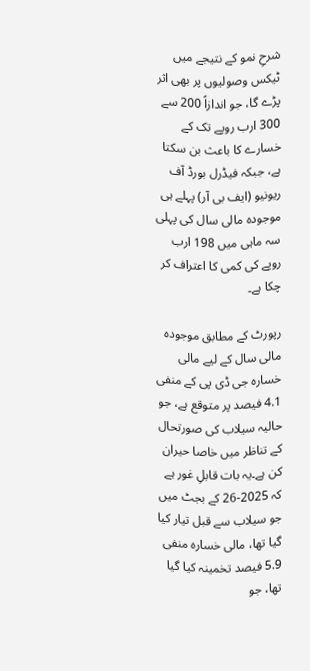شرحِ نمو کے نتیجے میں ٹیکس وصولیوں پر بھی اثر پڑے گا، جو اندازاً 200 سے 300 ارب روپے تک کے خسارے کا باعث بن سکتا ہے، جبکہ فیڈرل بورڈ آف ریونیو (ایف بی آر) پہلے ہی موجودہ مالی سال کی پہلی سہ ماہی میں 198 ارب روپے کی کمی کا اعتراف کر چکا ہے۔

رپورٹ کے مطابق موجودہ مالی سال کے لیے مالی خسارہ جی ڈی پی کے منفی 4.1 فیصد پر متوقع ہے، جو حالیہ سیلاب کی صورتحال کے تناظر میں خاصا حیران کن ہے۔یہ بات قابلِ غور ہے کہ 2025-26 کے بجٹ میں جو سیلاب سے قبل تیار کیا گیا تھا، مالی خسارہ منفی 5.9 فیصد تخمینہ کیا گیا تھا، جو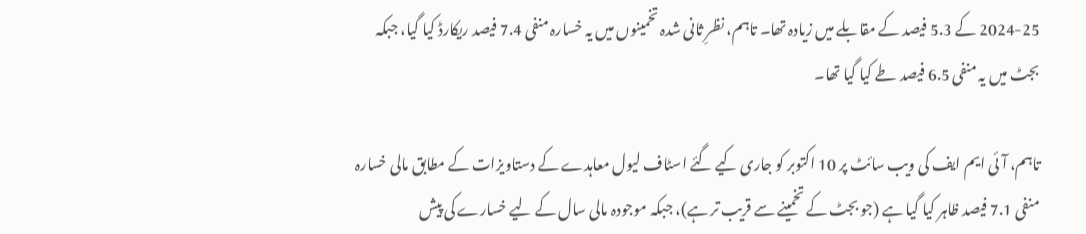2024-25 کے 5.3 فیصد کے مقابلے میں زیادہ تھا۔ تاہم، نظرِ ثانی شدہ تخمینوں میں یہ خسارہ منفی 7.4 فیصد ریکارڈ کیا گیا، جبکہ بجٹ میں یہ منفی 6.5 فیصد طے کیا گیا تھا۔

تاہم، آئی ایم ایف کی ویب سائٹ پر 10 اکتوبر کو جاری کیے گئے اسٹاف لیول معاہدے کے دستاویزات کے مطابق مالی خسارہ منفی 7.1 فیصد ظاہر کیا گیا ہے (جو بجٹ کے تخمینے سے قریب تر ہے)، جبکہ موجودہ مالی سال کے لیے خسارے کی پیش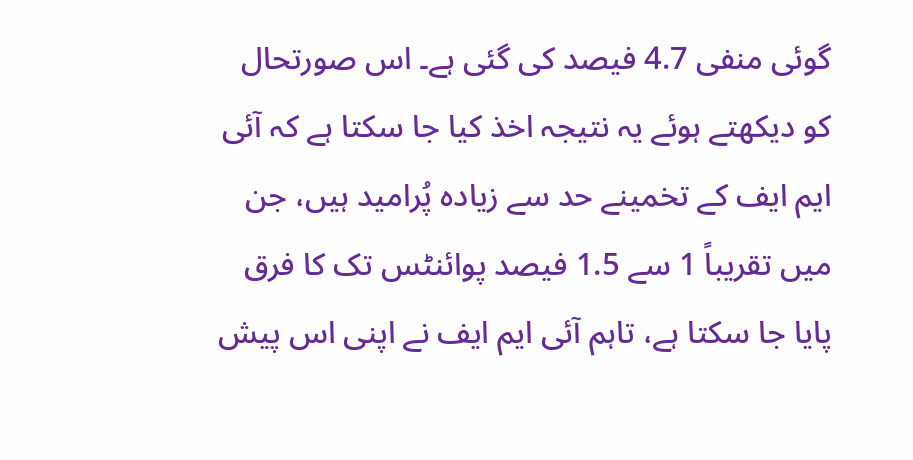گوئی منفی 4.7 فیصد کی گئی ہے۔ اس صورتحال کو دیکھتے ہوئے یہ نتیجہ اخذ کیا جا سکتا ہے کہ آئی ایم ایف کے تخمینے حد سے زیادہ پُرامید ہیں، جن میں تقریباً 1 سے 1.5 فیصد پوائنٹس تک کا فرق پایا جا سکتا ہے، تاہم آئی ایم ایف نے اپنی اس پیش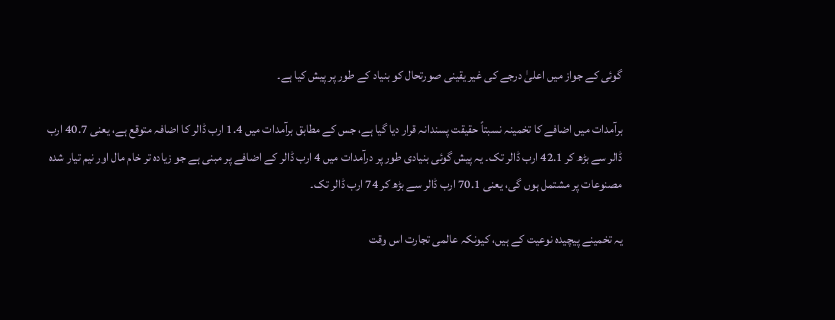گوئی کے جواز میں اعلیٰ درجے کی غیر یقینی صورتحال کو بنیاد کے طور پر پیش کیا ہے۔

برآمدات میں اضافے کا تخمینہ نسبتاً حقیقت پسندانہ قرار دیا گیا ہے، جس کے مطابق برآمدات میں 1.4 ارب ڈالر کا اضافہ متوقع ہے، یعنی 40.7 ارب ڈالر سے بڑھ کر 42.1 ارب ڈالر تک۔ یہ پیش گوئی بنیادی طور پر درآمدات میں 4 ارب ڈالر کے اضافے پر مبنی ہے جو زیادہ تر خام مال اور نیم تیار شدہ مصنوعات پر مشتمل ہوں گی، یعنی 70.1 ارب ڈالر سے بڑھ کر 74 ارب ڈالر تک۔

یہ تخمینے پیچیدہ نوعیت کے ہیں، کیونکہ عالمی تجارت اس وقت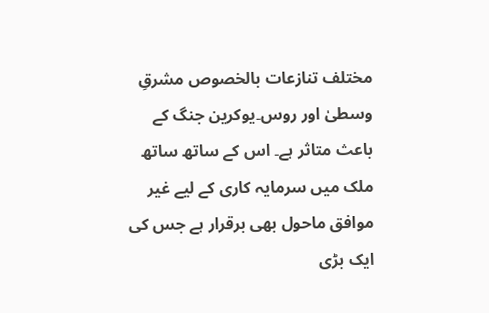مختلف تنازعات بالخصوص مشرقِ وسطیٰ اور روس۔یوکرین جنگ کے باعث متاثر ہے۔ اس کے ساتھ ساتھ ملک میں سرمایہ کاری کے لیے غیر موافق ماحول بھی برقرار ہے جس کی ایک بڑی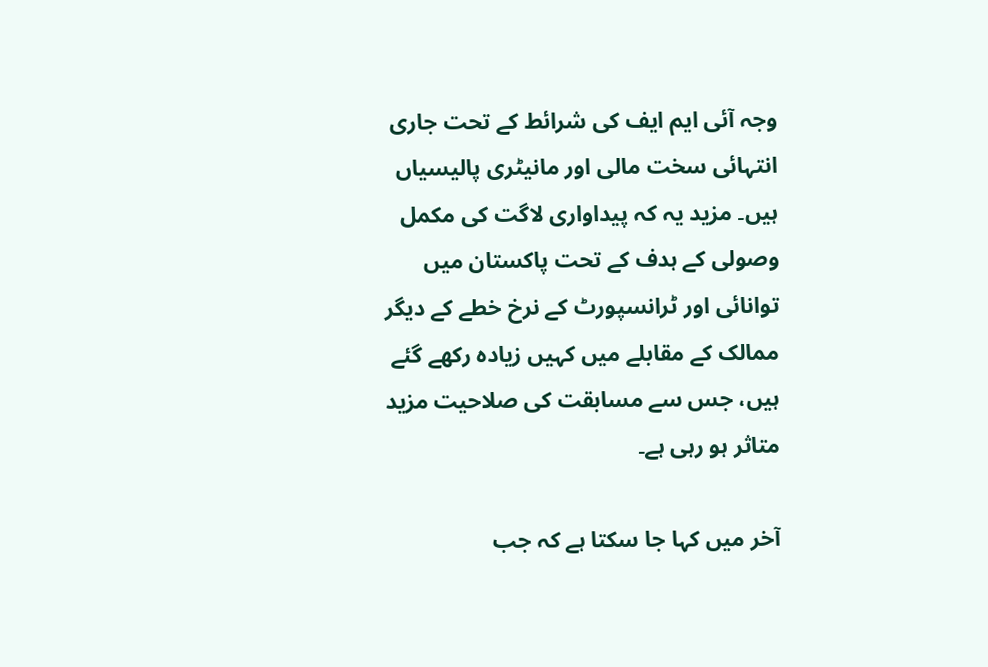وجہ آئی ایم ایف کی شرائط کے تحت جاری انتہائی سخت مالی اور مانیٹری پالیسیاں ہیں۔ مزید یہ کہ پیداواری لاگت کی مکمل وصولی کے ہدف کے تحت پاکستان میں توانائی اور ٹرانسپورٹ کے نرخ خطے کے دیگر ممالک کے مقابلے میں کہیں زیادہ رکھے گئے ہیں، جس سے مسابقت کی صلاحیت مزید متاثر ہو رہی ہے۔

آخر میں کہا جا سکتا ہے کہ جب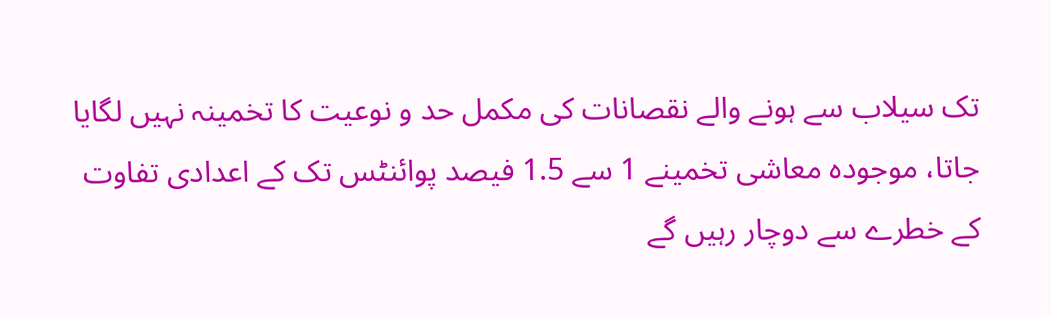تک سیلاب سے ہونے والے نقصانات کی مکمل حد و نوعیت کا تخمینہ نہیں لگایا جاتا، موجودہ معاشی تخمینے 1 سے 1.5 فیصد پوائنٹس تک کے اعدادی تفاوت کے خطرے سے دوچار رہیں گے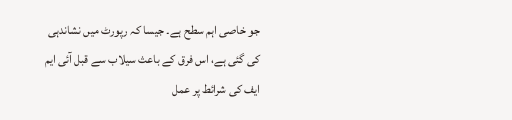جو خاصی اہم سطح ہے۔ جیسا کہ رپورٹ میں نشاندہی کی گئی ہے، اس فرق کے باعث سیلاب سے قبل آئی ایم ایف کی شرائط پر عمل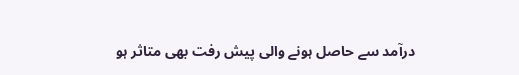درآمد سے حاصل ہونے والی پیش رفت بھی متاثر ہو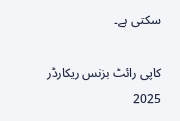سکتی ہے۔

کاپی رائٹ بزنس ریکارڈر 2025